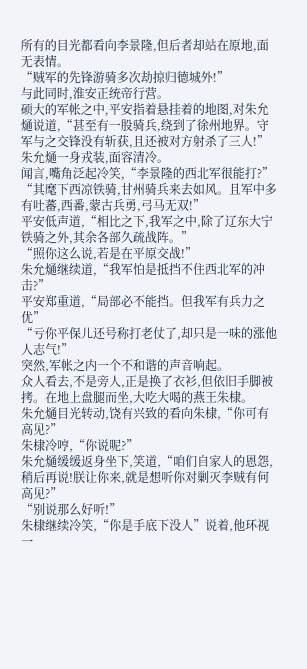所有的目光都看向李景隆,但后者却站在原地,面无表情。
“贼军的先锋游骑多次劫掠归德城外!”
与此同时,淮安正统帝行营。
硕大的军帐之中,平安指着悬挂着的地图,对朱允熥说道,“甚至有一股骑兵,绕到了徐州地界。守军与之交锋没有斩获,且还被对方射杀了三人!”
朱允熥一身戎装,面容清冷。
闻言,嘴角泛起冷笑,“李景隆的西北军很能打?”
“其麾下西凉铁骑,甘州骑兵来去如风。且军中多有吐蕃,西番,蒙古兵勇,弓马无双!”
平安低声道,“相比之下,我军之中,除了辽东大宁铁骑之外,其余各部久疏战阵。”
“照你这么说,若是在平原交战!”
朱允熥继续道,“我军怕是抵挡不住西北军的冲击?”
平安郑重道,“局部必不能挡。但我军有兵力之优”
“亏你平保儿还号称打老仗了,却只是一味的涨他人志气!”
突然,军帐之内一个不和谐的声音响起。
众人看去,不是旁人,正是换了衣衫,但依旧手脚被拷。在地上盘腿而坐,大吃大喝的燕王朱棣。
朱允熥目光转动,饶有兴致的看向朱棣,“你可有高见?”
朱棣冷哼,“你说呢?”
朱允熥缓缓返身坐下,笑道,“咱们自家人的恩怨,稍后再说!朕让你来,就是想听你对剿灭李贼有何高见?”
“别说那么好听!”
朱棣继续冷笑,“你是手底下没人”说着,他环视一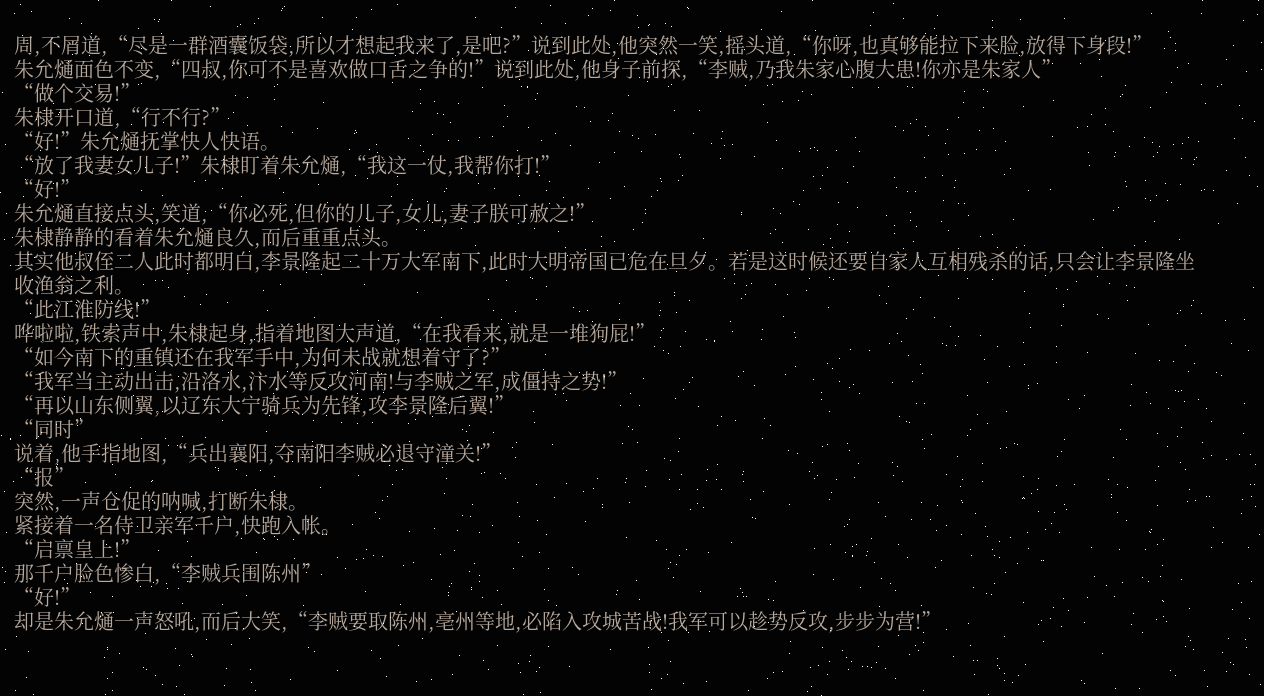周,不屑道,“尽是一群酒囊饭袋,所以才想起我来了,是吧?”说到此处,他突然一笑,摇头道,“你呀,也真够能拉下来脸,放得下身段!”
朱允熥面色不变,“四叔,你可不是喜欢做口舌之争的!”说到此处,他身子前探,“李贼,乃我朱家心腹大患!你亦是朱家人”
“做个交易!”
朱棣开口道,“行不行?”
“好!”朱允熥抚掌快人快语。
“放了我妻女儿子!”朱棣盯着朱允熥,“我这一仗,我帮你打!”
“好!”
朱允熥直接点头,笑道,“你必死,但你的儿子,女儿,妻子朕可赦之!”
朱棣静静的看着朱允熥良久,而后重重点头。
其实他叔侄二人此时都明白,李景隆起二十万大军南下,此时大明帝国已危在旦夕。若是这时候还要自家人互相残杀的话,只会让李景隆坐收渔翁之利。
“此江淮防线!”
哗啦啦,铁索声中,朱棣起身,指着地图大声道,“在我看来,就是一堆狗屁!”
“如今南下的重镇还在我军手中,为何未战就想着守了?”
“我军当主动出击,沿洛水,汴水等反攻河南!与李贼之军,成僵持之势!”
“再以山东侧翼,以辽东大宁骑兵为先锋,攻李景隆后翼!”
“同时”
说着,他手指地图,“兵出襄阳,夺南阳李贼必退守潼关!”
“报”
突然,一声仓促的呐喊,打断朱棣。
紧接着一名侍卫亲军千户,快跑入帐。
“启禀皇上!”
那千户脸色惨白,“李贼兵围陈州”
“好!”
却是朱允熥一声怒吼,而后大笑,“李贼要取陈州,亳州等地,必陷入攻城苦战!我军可以趁势反攻,步步为营!”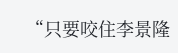“只要咬住李景隆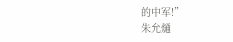的中军!”
朱允熥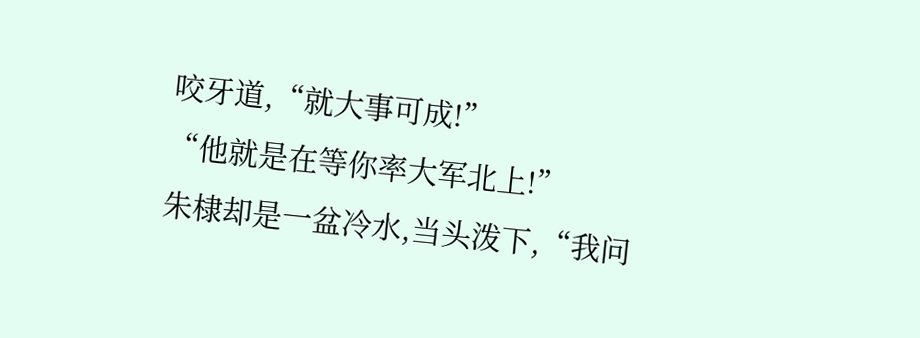咬牙道,“就大事可成!”
“他就是在等你率大军北上!”
朱棣却是一盆冷水,当头泼下,“我问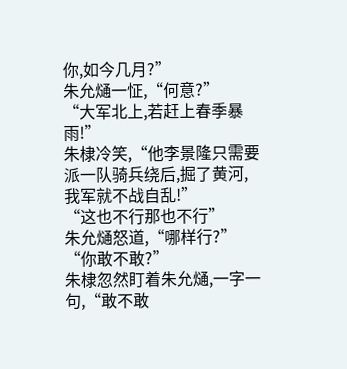你,如今几月?”
朱允熥一怔,“何意?”
“大军北上,若赶上春季暴雨!”
朱棣冷笑,“他李景隆只需要派一队骑兵绕后,掘了黄河,我军就不战自乱!”
“这也不行那也不行”
朱允熥怒道,“哪样行?”
“你敢不敢?”
朱棣忽然盯着朱允熥,一字一句,“敢不敢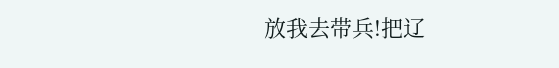放我去带兵!把辽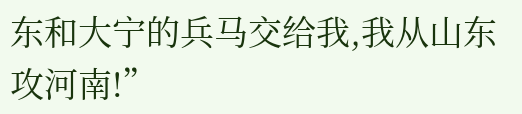东和大宁的兵马交给我,我从山东攻河南!”